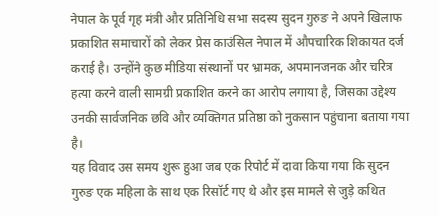नेपाल के पूर्व गृह मंत्री और प्रतिनिधि सभा सदस्य सुदन गुरुङ ने अपने खिलाफ प्रकाशित समाचारों को लेकर प्रेस काउंसिल नेपाल में औपचारिक शिकायत दर्ज कराई है। उन्होंने कुछ मीडिया संस्थानों पर भ्रामक, अपमानजनक और चरित्र हत्या करने वाली सामग्री प्रकाशित करने का आरोप लगाया है, जिसका उद्देश्य उनकी सार्वजनिक छवि और व्यक्तिगत प्रतिष्ठा को नुकसान पहुंचाना बताया गया है।
यह विवाद उस समय शुरू हुआ जब एक रिपोर्ट में दावा किया गया कि सुदन गुरुङ एक महिला के साथ एक रिसॉर्ट गए थे और इस मामले से जुड़े कथित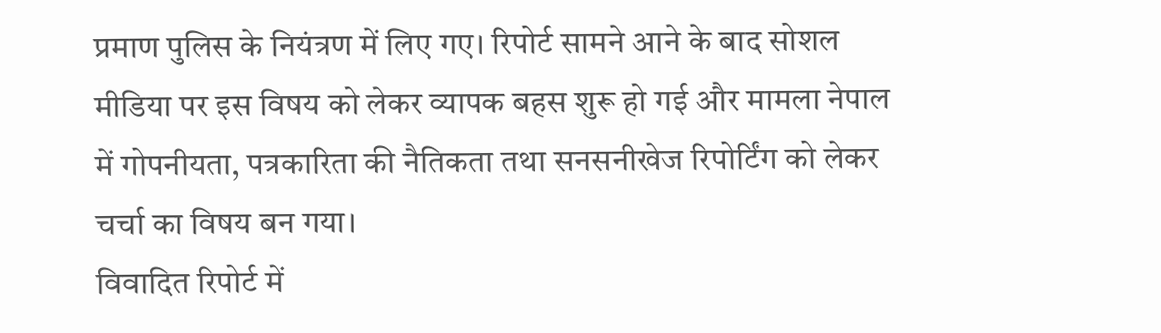प्रमाण पुलिस के नियंत्रण में लिए गए। रिपोर्ट सामने आने के बाद सोशल मीडिया पर इस विषय को लेकर व्यापक बहस शुरू हो गई और मामला नेपाल में गोपनीयता, पत्रकारिता की नैतिकता तथा सनसनीखेज रिपोर्टिंग को लेकर चर्चा का विषय बन गया।
विवादित रिपोर्ट में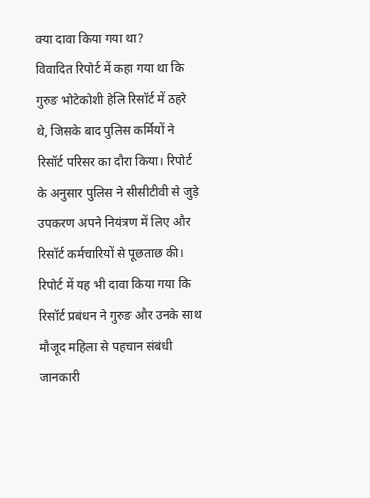क्या दावा किया गया था?
विवादित रिपोर्ट में कहा गया था कि गुरुङ भोटेकोशी हेलि रिसॉर्ट में ठहरे थे, जिसके बाद पुलिस कर्मियों ने रिसॉर्ट परिसर का दौरा किया। रिपोर्ट के अनुसार पुलिस ने सीसीटीवी से जुड़े उपकरण अपने नियंत्रण में लिए और रिसॉर्ट कर्मचारियों से पूछताछ की।
रिपोर्ट में यह भी दावा किया गया कि रिसॉर्ट प्रबंधन ने गुरुङ और उनके साथ मौजूद महिला से पहचान संबंधी जानकारी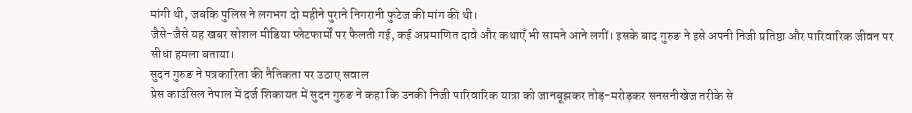मांगी थी, जबकि पुलिस ने लगभग दो महीने पुराने निगरानी फुटेज की मांग की थी।
जैसे-जैसे यह खबर सोशल मीडिया प्लेटफार्मों पर फैलती गई, कई अप्रमाणित दावे और कथाएँ भी सामने आने लगीं। इसके बाद गुरुङ ने इसे अपनी निजी प्रतिष्ठा और पारिवारिक जीवन पर सीधा हमला बताया।
सुदन गुरुङ ने पत्रकारिता की नैतिकता पर उठाए सवाल
प्रेस काउंसिल नेपाल में दर्ज शिकायत में सुदन गुरुङ ने कहा कि उनकी निजी पारिवारिक यात्रा को जानबूझकर तोड़-मरोड़कर सनसनीखेज तरीके से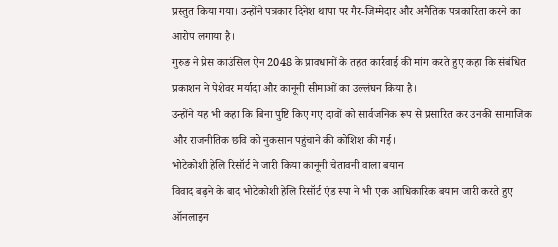प्रस्तुत किया गया। उन्होंने पत्रकार दिनेश थापा पर गैर-जिम्मेदार और अनैतिक पत्रकारिता करने का आरोप लगाया है।
गुरुङ ने प्रेस काउंसिल ऐन 2048 के प्रावधानों के तहत कार्रवाई की मांग करते हुए कहा कि संबंधित प्रकाशन ने पेशेवर मर्यादा और कानूनी सीमाओं का उल्लंघन किया है।
उन्होंने यह भी कहा कि बिना पुष्टि किए गए दावों को सार्वजनिक रूप से प्रसारित कर उनकी सामाजिक और राजनीतिक छवि को नुकसान पहुंचाने की कोशिश की गई।
भोटेकोशी हेलि रिसॉर्ट ने जारी किया कानूनी चेतावनी वाला बयान
विवाद बढ़ने के बाद भोटेकोशी हेलि रिसॉर्ट एंड स्पा ने भी एक आधिकारिक बयान जारी करते हुए ऑनलाइन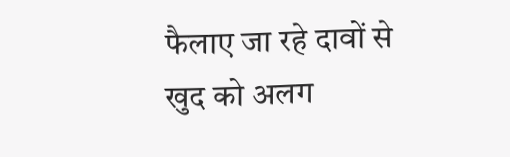फैलाए जा रहे दावों से खुद को अलग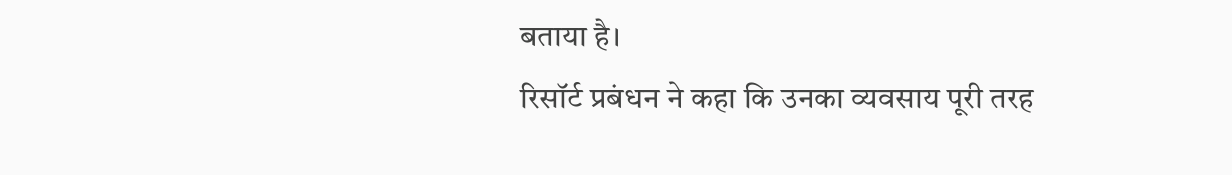बताया है।
रिसॉर्ट प्रबंधन ने कहा कि उनका व्यवसाय पूरी तरह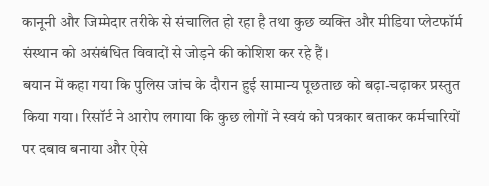कानूनी और जिम्मेदार तरीके से संचालित हो रहा है तथा कुछ व्यक्ति और मीडिया प्लेटफॉर्म संस्थान को असंबंधित विवादों से जोड़ने की कोशिश कर रहे हैं।
बयान में कहा गया कि पुलिस जांच के दौरान हुई सामान्य पूछताछ को बढ़ा-चढ़ाकर प्रस्तुत किया गया। रिसॉर्ट ने आरोप लगाया कि कुछ लोगों ने स्वयं को पत्रकार बताकर कर्मचारियों पर दबाव बनाया और ऐसे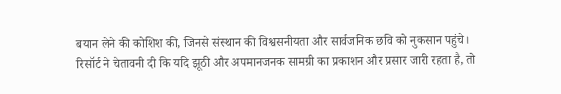बयान लेने की कोशिश की, जिनसे संस्थान की विश्वसनीयता और सार्वजनिक छवि को नुकसान पहुंचे।
रिसॉर्ट ने चेतावनी दी कि यदि झूठी और अपमानजनक सामग्री का प्रकाशन और प्रसार जारी रहता है, तो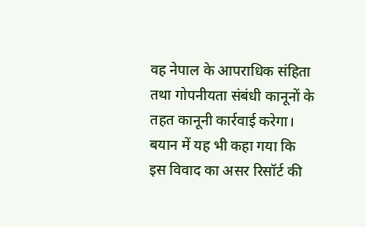वह नेपाल के आपराधिक संहिता तथा गोपनीयता संबंधी कानूनों के तहत कानूनी कार्रवाई करेगा।
बयान में यह भी कहा गया कि इस विवाद का असर रिसॉर्ट की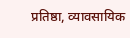प्रतिष्ठा, व्यावसायिक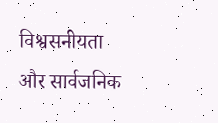विश्वसनीयता और सार्वजनिक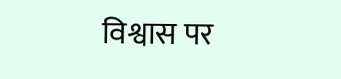विश्वास पर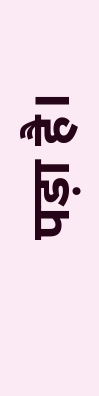पड़ा है।